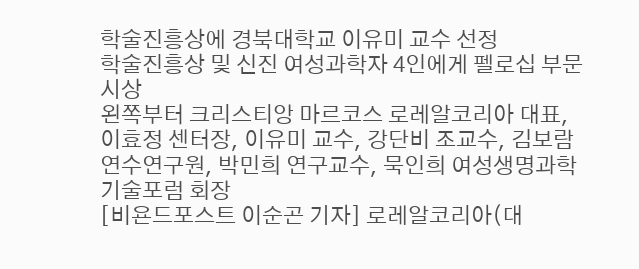학술진흥상에 경북대학교 이유미 교수 선정
학술진흥상 및 신진 여성과학자 4인에게 펠로십 부문 시상
왼쪽부터 크리스티앙 마르코스 로레알코리아 대표, 이효정 센터장, 이유미 교수, 강단비 조교수, 김보람 연수연구원, 박민희 연구교수, 묵인희 여성생명과학기술포럼 회장
[비욘드포스트 이순곤 기자] 로레알코리아(대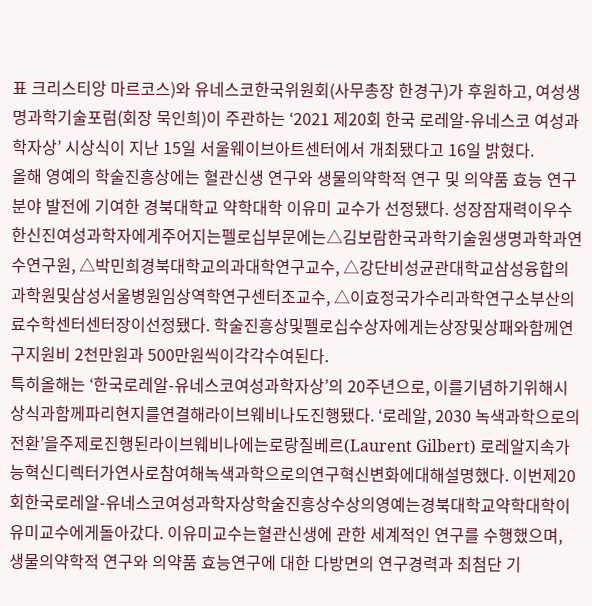표 크리스티앙 마르코스)와 유네스코한국위원회(사무총장 한경구)가 후원하고, 여성생명과학기술포럼(회장 묵인희)이 주관하는 ‘2021 제20회 한국 로레알-유네스코 여성과학자상’ 시상식이 지난 15일 서울웨이브아트센터에서 개최됐다고 16일 밝혔다.
올해 영예의 학술진흥상에는 혈관신생 연구와 생물의약학적 연구 및 의약품 효능 연구 분야 발전에 기여한 경북대학교 약학대학 이유미 교수가 선정됐다. 성장잠재력이우수한신진여성과학자에게주어지는펠로십부문에는△김보람한국과학기술원생명과학과연수연구원, △박민희경북대학교의과대학연구교수, △강단비성균관대학교삼성융합의과학원및삼성서울병원임상역학연구센터조교수, △이효정국가수리과학연구소부산의료수학센터센터장이선정됐다. 학술진흥상및펠로십수상자에게는상장및상패와함께연구지원비 2천만원과 500만원씩이각각수여된다.
특히올해는 ‘한국로레알-유네스코여성과학자상’의 20주년으로, 이를기념하기위해시상식과함께파리현지를연결해라이브웨비나도진행됐다. ‘로레알, 2030 녹색과학으로의전환’을주제로진행된라이브웨비나에는로랑질베르(Laurent Gilbert) 로레알지속가능혁신디렉터가연사로참여해녹색과학으로의연구혁신변화에대해설명했다. 이번제20회한국로레알-유네스코여성과학자상학술진흥상수상의영예는경북대학교약학대학이유미교수에게돌아갔다. 이유미교수는혈관신생에 관한 세계적인 연구를 수행했으며, 생물의약학적 연구와 의약품 효능연구에 대한 다방면의 연구경력과 최첨단 기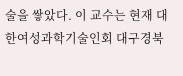술을 쌓았다. 이 교수는 현재 대한여성과학기술인회 대구경북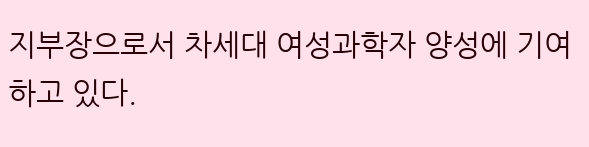지부장으로서 차세대 여성과학자 양성에 기여하고 있다.